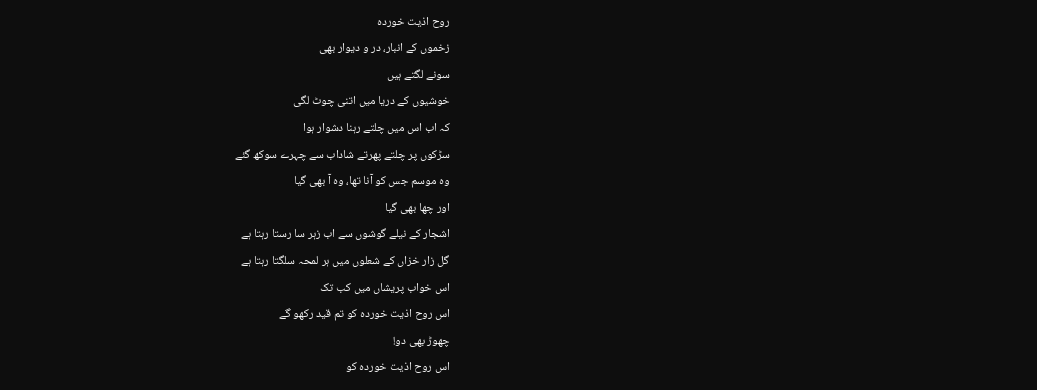روح اذیت خوردہ
زخموں کے انبار، در و دیوار بھی
سونے لگتے ہیں
خوشیوں کے دریا میں اتنی چوٹ لگی
کہ اب اس میں چلتے رہنا دشوار ہوا
سڑکوں پر چلتے پھرتے شاداب سے چہرے سوکھ گئے
وہ موسم جس کو آنا تھا، وہ آ بھی گیا
اور چھا بھی گیا
اشجار کے نیلے گوشوں سے اب زہر سا رستا رہتا ہے
گل زار خزاں کے شعلوں میں ہر لمحہ سلگتا رہتا ہے
اس خواب پریشاں میں کب تک
اس روح اذیت خوردہ کو تم قید رکھو گے
چھوڑ بھی دو!
اس روح اذیت خوردہ کو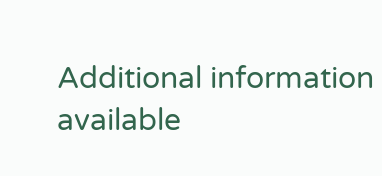Additional information available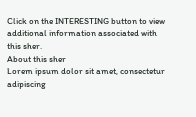Click on the INTERESTING button to view additional information associated with this sher.
About this sher
Lorem ipsum dolor sit amet, consectetur adipiscing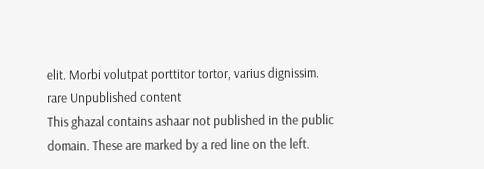elit. Morbi volutpat porttitor tortor, varius dignissim.
rare Unpublished content
This ghazal contains ashaar not published in the public domain. These are marked by a red line on the left.